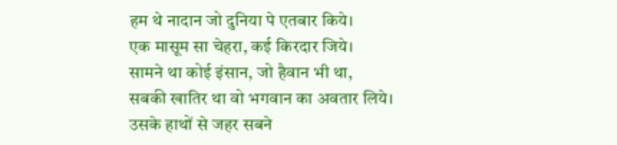हम थे नादान जो दुनिया पे एतबार किये।
एक मासूम सा चेहरा, कई किरदार जिये।
सामने था कोई इंसान, जो हैवान भी था,
सबकी खातिर था वो भगवान का अवतार लिये।
उसके हाथों से जहर सबने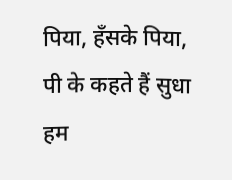पिया, हँसके पिया,
पी के कहते हैं सुधा हम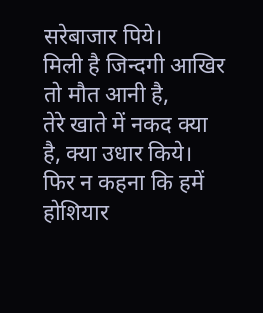सरेबाजार पिये।
मिली है जिन्दगी आखिर तो मौत आनी है,
तेरे खाते में नकद क्या है, क्या उधार किये।
फिर न कहना कि हमें होशियार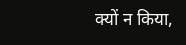क्यों न किया,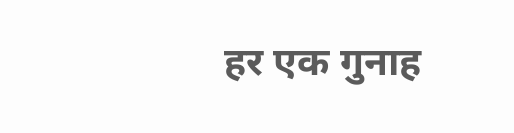हर एक गुनाह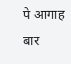पे आगाह बार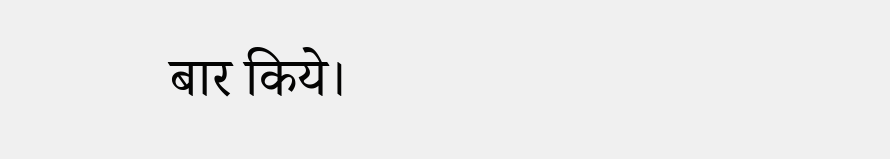बार किये।